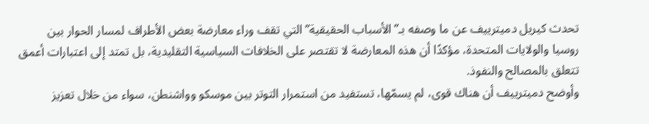تحدث كيريل دميترييف عن ما وصفه بـ”الأسباب الحقيقية” التي تقف وراء معارضة بعض الأطراف لمسار الحوار بين روسيا والولايات المتحدة، مؤكدًا أن هذه المعارضة لا تقتصر على الخلافات السياسية التقليدية، بل تمتد إلى اعتبارات أعمق تتعلق بالمصالح والنفوذ.
وأوضح دميترييف أن هناك قوى، لم يسمّها، تستفيد من استمرار التوتر بين موسكو وواشنطن، سواء من خلال تعزيز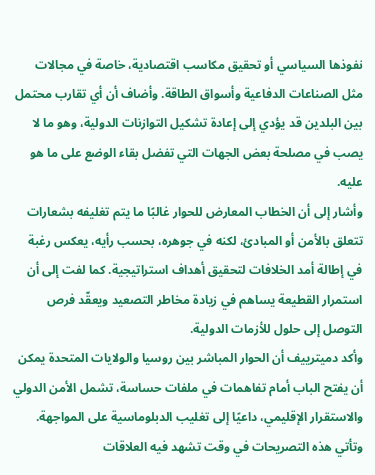نفوذها السياسي أو تحقيق مكاسب اقتصادية، خاصة في مجالات مثل الصناعات الدفاعية وأسواق الطاقة. وأضاف أن أي تقارب محتمل بين البلدين قد يؤدي إلى إعادة تشكيل التوازنات الدولية، وهو ما لا يصب في مصلحة بعض الجهات التي تفضل بقاء الوضع على ما هو عليه.
وأشار إلى أن الخطاب المعارض للحوار غالبًا ما يتم تغليفه بشعارات تتعلق بالأمن أو المبادئ، لكنه في جوهره، بحسب رأيه، يعكس رغبة في إطالة أمد الخلافات لتحقيق أهداف استراتيجية. كما لفت إلى أن استمرار القطيعة يساهم في زيادة مخاطر التصعيد ويعقّد فرص التوصل إلى حلول للأزمات الدولية.
وأكد دميترييف أن الحوار المباشر بين روسيا والولايات المتحدة يمكن أن يفتح الباب أمام تفاهمات في ملفات حساسة، تشمل الأمن الدولي والاستقرار الإقليمي، داعيًا إلى تغليب الدبلوماسية على المواجهة.
وتأتي هذه التصريحات في وقت تشهد فيه العلاقات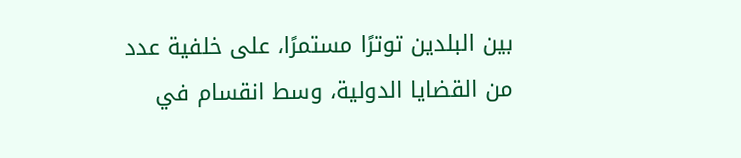بين البلدين توترًا مستمرًا، على خلفية عدد من القضايا الدولية، وسط انقسام في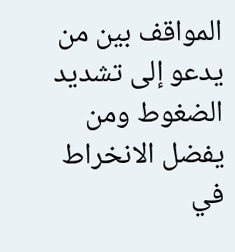المواقف بين من يدعو إلى تشديد الضغوط ومن يفضل الانخراط في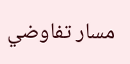مسار تفاوضي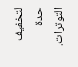لتخفيف حدة التوترات.